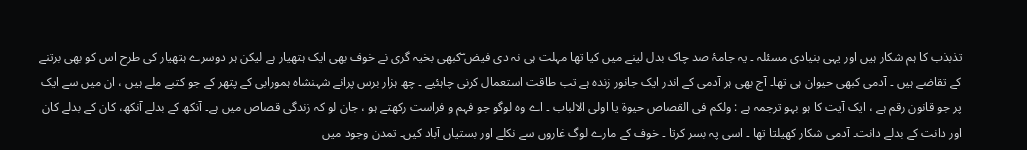تذبذب کا ہم شکار ہیں اور یہی بنیادی مسئلہ ۔ یہ جامۂ صد چاک بدل لینے میں کیا تھا مہلت ہی نہ دی فیض ؔکبھی بخیہ گری نے خوف بھی ایک ہتھیار ہے لیکن ہر دوسرے ہتھیار کی طرح اس کو بھی برتنے کے تقاضے ہیں ۔ آدمی کبھی حیوان ہی تھا۔ آج بھی ہر آدمی کے اندر ایک جانور زندہ ہے تب طاقت استعمال کرنی چاہئیے ۔ چھ ہزار برس پرانے شہنشاہ ہمورابی کے پتھر کے جو کتبے ملے ہیں ، ان میں سے ایک پر جو قانون رقم ہے ، ایک آیت کا ہو بہو ترجمہ ہے : ولکم فی القصاص حیوۃ یا اولی الالباب ۔ اے وہ لوگو جو فہم و فراست رکھتے ہو ، جان لو کہ زندگی قصاص میں ہے۔ آنکھ کے بدلے آنکھ، کان کے بدلے کان اور دانت کے بدلے دانت۔ آدمی شکار کھیلتا تھا ۔ اسی پہ بسر کرتا ۔ خوف کے مارے لوگ غاروں سے نکلے اور بستیاں آباد کیں۔ تمدن وجود میں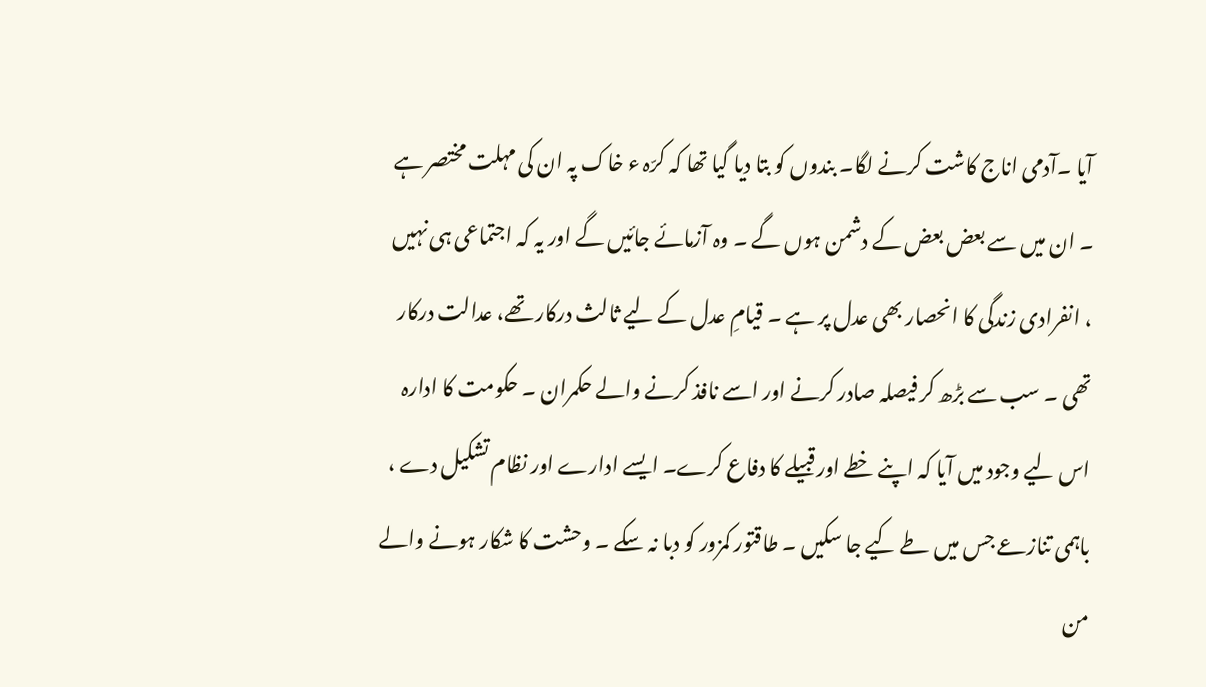آیا ۔آدمی اناج کاشت کرنے لگا۔ بندوں کو بتا دیا گیا تھا کہ کرّہ ء خاک پہ ان کی مہلت مختصر ہے ۔ ان میں سے بعض بعض کے دشمن ہوں گے ۔ وہ آزمائے جائیں گے اور یہ کہ اجتماعی ہی نہیں ، انفرادی زندگی کا انحصار بھی عدل پر ہے ۔ قیامِ عدل کے لیے ثالث درکار تھے، عدالت درکار تھی ۔ سب سے بڑھ کر فیصلہ صادر کرنے اور اسے نافذ کرنے والے حکمران ۔ حکومت کا ادارہ اس لیے وجود میں آیا کہ اپنے خطے اور قبیلے کا دفاع کرے۔ ایسے ادارے اور نظام تشکیل دے ، باہمی تنازعے جس میں طے کیے جا سکیں ۔ طاقتور کمزور کو دبا نہ سکے ۔ وحشت کا شکار ہونے والے من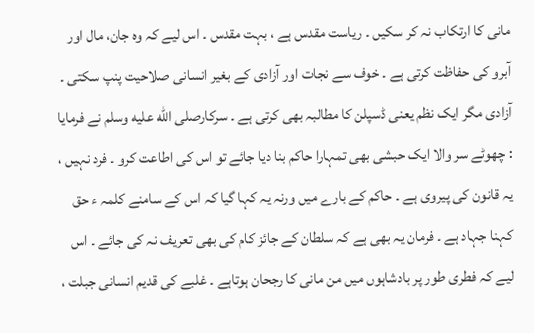مانی کا ارتکاب نہ کر سکیں ۔ ریاست مقدس ہے ، بہت مقدس ۔ اس لیے کہ وہ جان، مال اور آبرو کی حفاظت کرتی ہے ۔ خوف سے نجات اور آزادی کے بغیر انسانی صلاحیت پنپ سکتی ۔ آزادی مگر ایک نظم یعنی ڈسپلن کا مطالبہ بھی کرتی ہے ۔ سرکارصلى الله عليه وسلم نے فرمایا : چھوٹے سر والا ایک حبشی بھی تمہارا حاکم بنا دیا جائے تو اس کی اطاعت کرو ۔ فرد نہیں ، یہ قانون کی پیروی ہے ۔ حاکم کے بارے میں ورنہ یہ کہا گیا کہ اس کے سامنے کلمہ ء حق کہنا جہاد ہے ۔ فرمان یہ بھی ہے کہ سلطان کے جائز کام کی بھی تعریف نہ کی جائے ۔ اس لیے کہ فطری طور پر بادشاہوں میں من مانی کا رجحان ہوتاہے ۔ غلبے کی قدیم انسانی جبلت ،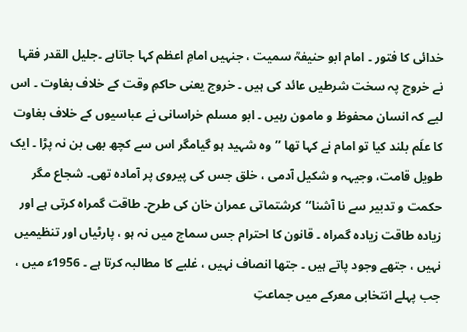خدائی کا فتور ۔ امام ابو حنیفہؒ سمیت ، جنہیں امامِ اعظم کہا جاتاہے ۔جلیل القدر فقہا نے خروج پہ سخت شرطیں عائد کی ہیں ۔ خروج یعنی حاکمِ وقت کے خلاف بغاوت ۔ اس لیے کہ انسان محفوظ و مامون رہیں ۔ ابو مسلم خراسانی نے عباسیوں کے خلاف بغاوت کا علَم بلند کیا تو امام نے کہا تھا ’’وہ شہید ہو گیامگر اس سے کچھ بھی بن نہ پڑا ۔ ایک طویل قامت، وجیہہ و شکیل آدمی ، خلق جس کی پیروی پر آمادہ تھی۔ شجاع مگر حکمت و تدبیر سے نا آشنا‘‘کرشتماتی عمران خان کی طرح۔ طاقت گمراہ کرتی ہے اور زیادہ طاقت زیادہ گمراہ ۔ قانون کا احترام جس سماج میں نہ ہو ، پارٹیاں اور تنظیمیں نہیں ، جتھے وجود پاتے ہیں ۔ جتھا انصاف نہیں ، غلبے کا مطالبہ کرتا ہے ۔ 1956ء میں ، جب پہلے انتخابی معرکے میں جماعتِ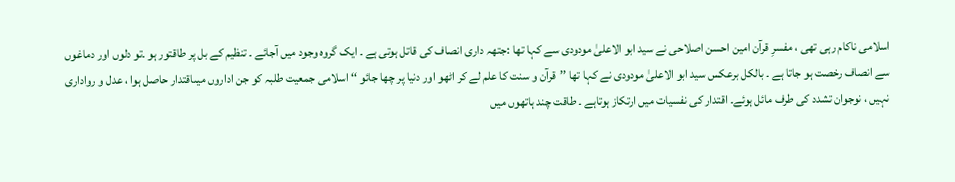اسلامی ناکام رہی تھی ، مفسرِ قرآن امین احسن اصلاحی نے سید ابو الاعلیٰ مودودی سے کہا تھا :جتھہ داری انصاف کی قاتل ہوتی ہے ۔ ایک گروہ وجود میں آجائے ۔ تنظیم کے بل پر طاقتور ہو ۔تو دلوں اور دماغوں سے انصاف رخصت ہو جاتا ہے ۔ بالکل برعکس سید ابو الاعلیٰ مودودی نے کہا تھا ’’قرآن و سنت کا علم لے کر اٹھو اور دنیا پر چھا جائو ‘‘ اسلامی جمعیت طلبہ کو جن اداروں میںاقتدار حاصل ہوا ، عدل و رواداری نہیں ، نوجوان تشدد کی طرف مائل ہوئے۔ اقتدار کی نفسیات میں ارتکاز ہوتاہے ۔ طاقت چند ہاتھوں میں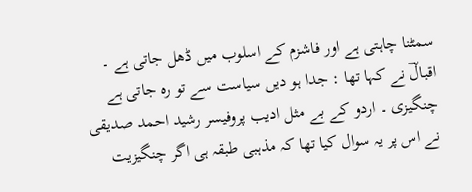سمٹنا چاہتی ہے اور فاشزم کے اسلوب میں ڈھل جاتی ہے ۔ اقبالؔ نے کہا تھا : جدا ہو دیں سیاست سے تو رہ جاتی ہے چنگیزی ۔ اردو کے بے مثل ادیب پروفیسر رشید احمد صدیقی نے اس پر یہ سوال کیا تھا کہ مذہبی طبقہ ہی اگر چنگیزیت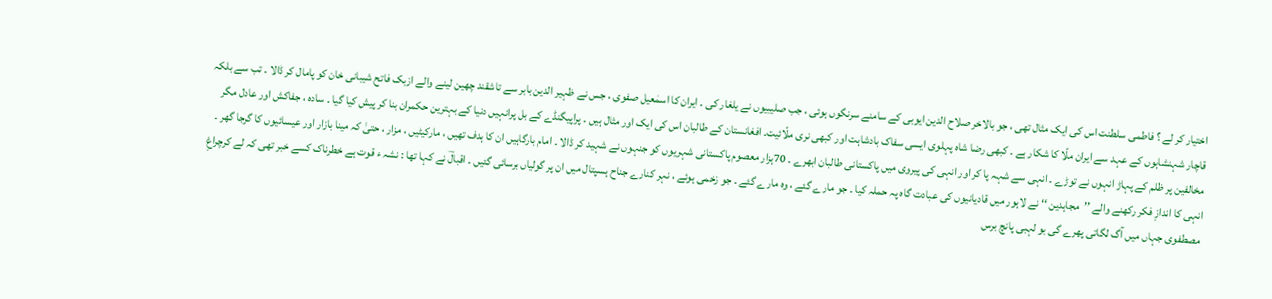اختیار کر لے ؟ فاطمی سلطنت اس کی ایک مثال تھی ، جو بالاخر صلاح الدین ایوبی کے سامنے سرنگوں ہوئی ، جب صلیبیوں نے یلغار کی ۔ ایران کا اسمٰعیل صفوی ، جس نے ظہیر الدین بابر سے تاشقند چھین لینے والے ازبک فاتح شیبانی خان کو پامال کر ڈالا ۔ تب سے بلکہ قاچار شہنشاہوں کے عہد سے ایران ملّا کا شکار ہے ۔ کبھی رضا شاہ پہلوی ایسی سفاک بادشاہت اور کبھی نری ملّائیت۔ افغانستان کے طالبان اس کی ایک اور مثال ہیں ۔ پراپیگنڈے کے بل پرانہیں دنیا کے بہترین حکمران بنا کر پیش کیا گیا ۔ سادہ ، جفاکش اور عادل مگر مخالفین پر ظلم کے پہاڑ انہوں نے توڑے ۔ انہی سے شہہ پا کر اور انہی کی پیروی میں پاکستانی طالبان ابھرے ۔ 70ہزار معصوم پاکستانی شہریوں کو جنہوں نے شہید کر ڈالا ۔ امام بارگاہیں ان کا ہدف تھیں ، مارکیٹیں ، مزار ، حتیٰ کہ مینا بازار اور عیسائیوں کا گرجا گھر ۔ انہی کا اندازِ فکر رکھنے والے ’’مجاہدین ‘‘ نے لاہور میں قادیانیوں کی عبادت گاہ پہ حملہ کیا ۔ جو مارے گئے ، وہ مارے گئے ۔ جو زخمی ہوئے ، نہر کنارے جناح ہسپتال میں ان پر گولیاں برسائی گئیں ۔ اقبالؔ نے کہا تھا : نشہ ء قوت ہے خطرناک کسے خبر تھی کہ لے کرچراغِ مصطفوی جہاں میں آگ لگاتی پھرے گی بو لہبی پانچ برس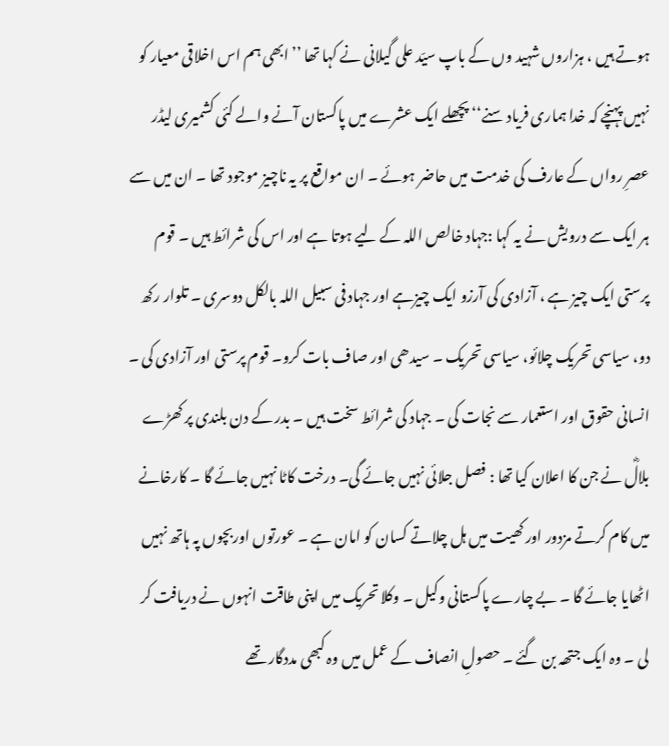ہوتے ہیں ، ہزاروں شہید وں کے باپ سیّد علی گیلانی نے کہا تھا ’’ابھی ہم اس اخلاقی معیار کو نہیں پہنچے کہ خدا ہماری فریاد سنے‘‘ پچھلے ایک عشرے میں پاکستان آنے والے کئی کشمیری لیڈر عصرِ رواں کے عارف کی خدمت میں حاضر ہوئے ۔ ان مواقع پر یہ ناچیز موجود تھا ۔ ان میں سے ہر ایک سے درویش نے یہ کہا :جہاد خالص اللہ کے لیے ہوتا ہے اور اس کی شرائط ہیں ۔ قوم پرستی ایک چیز ہے ، آزادی کی آرزو ایک چیزہے اور جہاد فی سبیل اللہ بالکل دوسری ۔ تلوار رکھ دو، سیاسی تحریک چلائو، سیاسی تحریک ۔ سیدھی اور صاف بات کرو۔ قوم پرستی اور آزادی کی ۔ انسانی حقوق اور استعمار سے نجات کی ۔ جہاد کی شرائط سخت ہیں ۔ بدر کے دن بلندی پر کھڑے بلالؓ نے جن کا اعلان کیا تھا : فصل جلائی نہیں جائے گی۔ درخت کاٹا نہیں جائے گا ۔ کارخانے میں کام کرتے مزدور اور کھیت میں ہل چلاتے کسان کو امان ہے ۔ عورتوں اوربچوں پہ ہاتھ نہیں اٹھایا جائے گا ۔ بے چارے پاکستانی وکیل ۔ وکلا تحریک میں اپنی طاقت انہوں نے دریافت کر لی ۔ وہ ایک جتھہ بن گئے ۔ حصولِ انصاف کے عمل میں وہ کبھی مددگار تھے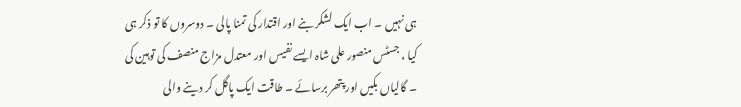ہی نہیں ۔ اب ایک لشکر بنے اور اقتدار کی تمنا پالی ۔ دوسروں کا تو ذکر ہی کیا ، جسٹس منصور علی شاہ ایسے نفیس اور معتدل مزاج منصف کی توہین کی ۔ گالیاں بکیں اور پتھر برسائے ۔ طاقت ایک پاگل کر دینے والی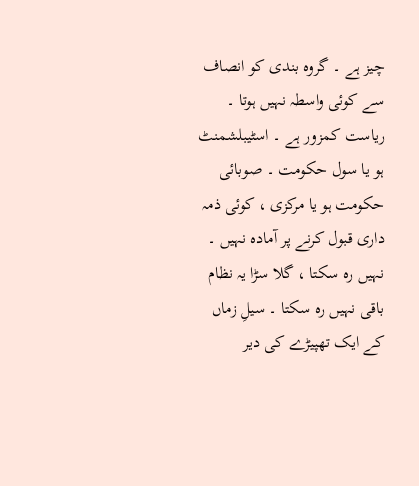چیز ہے ۔ گروہ بندی کو انصاف سے کوئی واسطہ نہیں ہوتا ۔ ریاست کمزور ہے ۔ اسٹیبلشمنٹ ہو یا سول حکومت ۔ صوبائی حکومت ہو یا مرکزی ، کوئی ذمہ داری قبول کرنے پر آمادہ نہیں ۔ نہیں رہ سکتا ، گلا سڑا یہ نظام باقی نہیں رہ سکتا ۔ سیلِ زماں کے ایک تھپیڑے کی دیر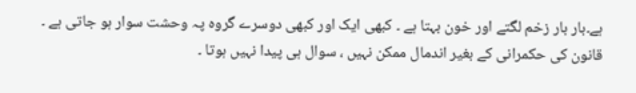ہے۔بار بار زخم لگتے اور خون بہتا ہے ۔ کبھی ایک اور کبھی دوسرے گروہ پہ وحشت سوار ہو جاتی ہے ۔ قانون کی حکمرانی کے بغیر اندمال ممکن نہیں ، سوال ہی پیدا نہیں ہوتا ۔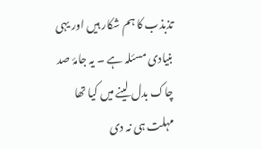تذبذب کا ہم شکار ہیں اور یہی بنیادی مسئلہ ہے ۔ یہ جامۂ صد چاک بدل لینے میں کیا تھا مہلت ہی نہ دی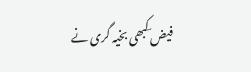فیض ؔکبھی بخیہ گری نے